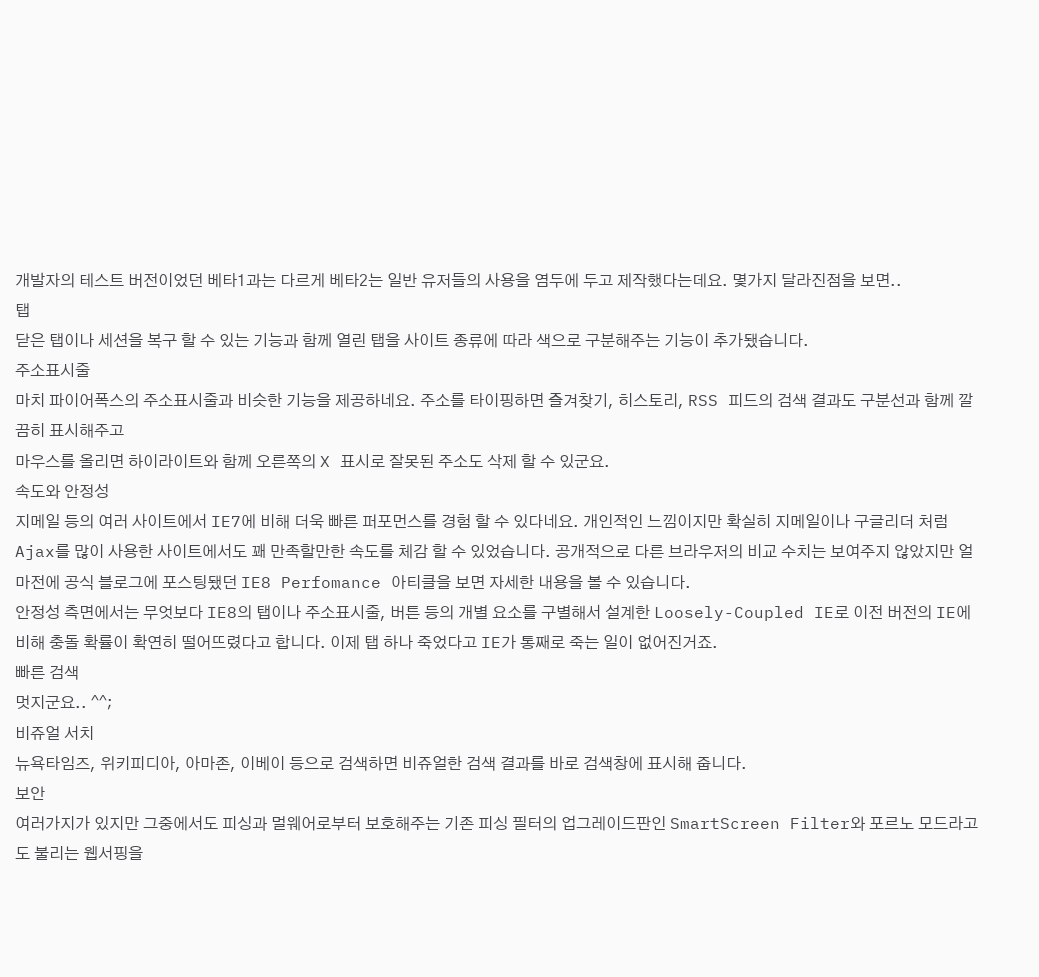개발자의 테스트 버전이었던 베타1과는 다르게 베타2는 일반 유저들의 사용을 염두에 두고 제작했다는데요. 몇가지 달라진점을 보면..
탭
닫은 탭이나 세션을 복구 할 수 있는 기능과 함께 열린 탭을 사이트 종류에 따라 색으로 구분해주는 기능이 추가됐습니다.
주소표시줄
마치 파이어폭스의 주소표시줄과 비슷한 기능을 제공하네요. 주소를 타이핑하면 즐겨찾기, 히스토리, RSS 피드의 검색 결과도 구분선과 함께 깔끔히 표시해주고
마우스를 올리면 하이라이트와 함께 오른쪽의 X 표시로 잘못된 주소도 삭제 할 수 있군요.
속도와 안정성
지메일 등의 여러 사이트에서 IE7에 비해 더욱 빠른 퍼포먼스를 경험 할 수 있다네요. 개인적인 느낌이지만 확실히 지메일이나 구글리더 처럼 Ajax를 많이 사용한 사이트에서도 꽤 만족할만한 속도를 체감 할 수 있었습니다. 공개적으로 다른 브라우저의 비교 수치는 보여주지 않았지만 얼마전에 공식 블로그에 포스팅됐던 IE8 Perfomance 아티클을 보면 자세한 내용을 볼 수 있습니다.
안정성 측면에서는 무엇보다 IE8의 탭이나 주소표시줄, 버튼 등의 개별 요소를 구별해서 설계한 Loosely-Coupled IE로 이전 버전의 IE에 비해 충돌 확률이 확연히 떨어뜨렸다고 합니다. 이제 탭 하나 죽었다고 IE가 통째로 죽는 일이 없어진거죠.
빠른 검색
멋지군요.. ^^;
비쥬얼 서치
뉴욕타임즈, 위키피디아, 아마존, 이베이 등으로 검색하면 비쥬얼한 검색 결과를 바로 검색창에 표시해 줍니다.
보안
여러가지가 있지만 그중에서도 피싱과 멀웨어로부터 보호해주는 기존 피싱 필터의 업그레이드판인 SmartScreen Filter와 포르노 모드라고도 불리는 웹서핑을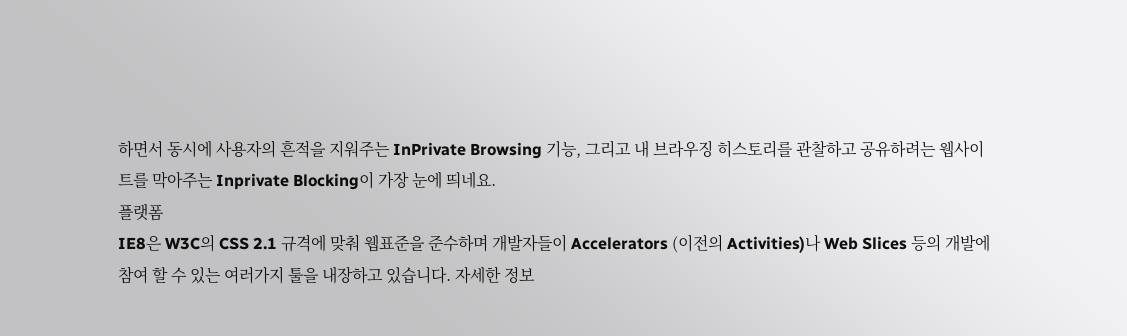하면서 동시에 사용자의 흔적을 지워주는 InPrivate Browsing 기능, 그리고 내 브라우징 히스토리를 관찰하고 공유하려는 웹사이트를 막아주는 Inprivate Blocking이 가장 눈에 띄네요.
플랫폼
IE8은 W3C의 CSS 2.1 규격에 맞춰 웹표준을 준수하며 개발자들이 Accelerators (이전의 Activities)나 Web Slices 등의 개발에 참여 할 수 있는 여러가지 툴을 내장하고 있습니다. 자세한 정보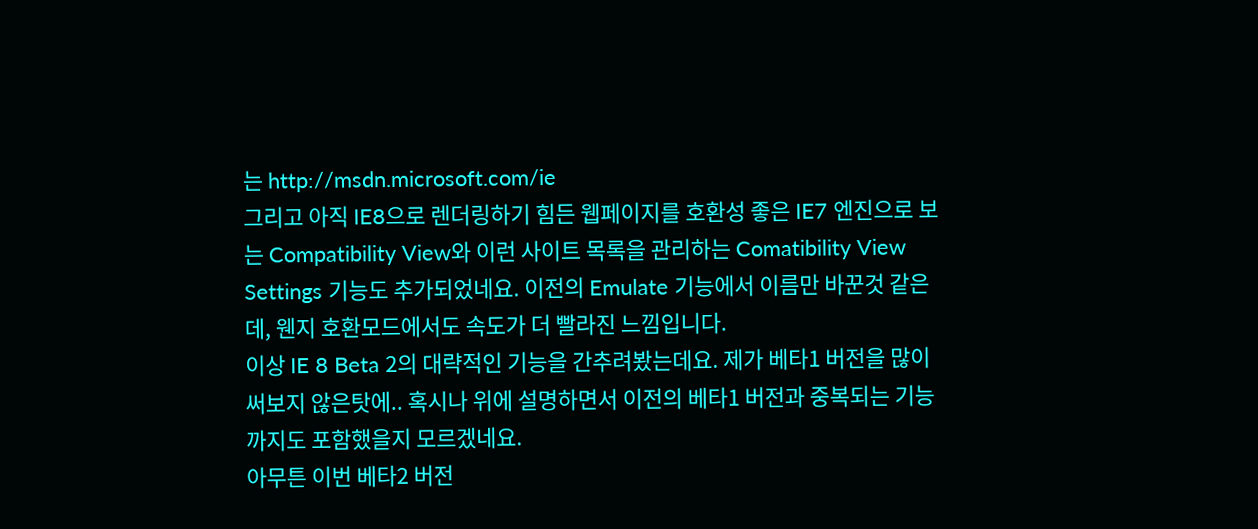는 http://msdn.microsoft.com/ie
그리고 아직 IE8으로 렌더링하기 힘든 웹페이지를 호환성 좋은 IE7 엔진으로 보는 Compatibility View와 이런 사이트 목록을 관리하는 Comatibility View Settings 기능도 추가되었네요. 이전의 Emulate 기능에서 이름만 바꾼것 같은데, 웬지 호환모드에서도 속도가 더 빨라진 느낌입니다.
이상 IE 8 Beta 2의 대략적인 기능을 간추려봤는데요. 제가 베타1 버전을 많이 써보지 않은탓에.. 혹시나 위에 설명하면서 이전의 베타1 버전과 중복되는 기능까지도 포함했을지 모르겠네요.
아무튼 이번 베타2 버전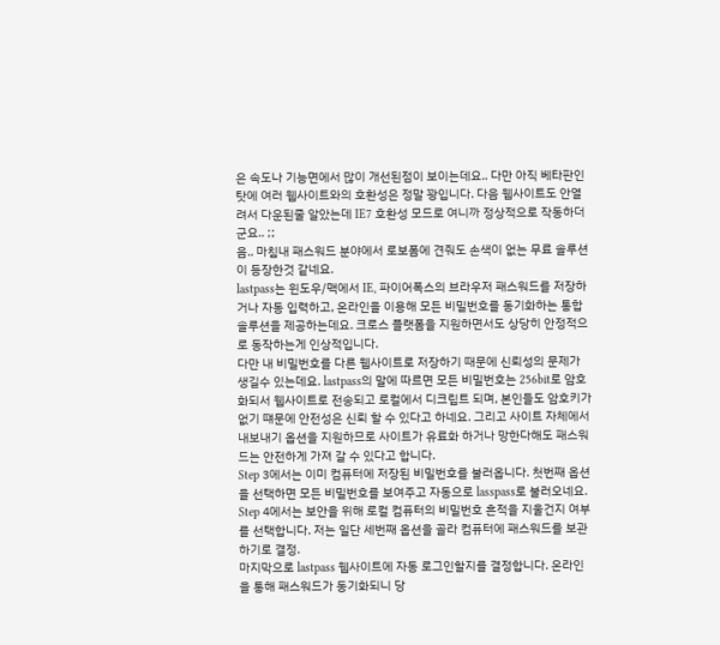은 속도나 기능면에서 많이 개선된점이 보이는데요.. 다만 아직 베타판인탓에 여러 웹사이트와의 호환성은 정말 꽝입니다. 다음 웹사이트도 안열려서 다운된줄 알았는데 IE7 호환성 모드로 여니까 정상적으로 작동하더군요.. ;;
음.. 마침내 패스워드 분야에서 로보폼에 견줘도 손색이 없는 무료 솔루션이 등장한것 같네요.
lastpass는 윈도우/맥에서 IE, 파이어폭스의 브라우저 패스워드를 저장하거나 자동 입력하고, 온라인을 이용해 모든 비밀번호를 동기화하는 통합 솔루션을 제공하는데요. 크로스 플랫폼을 지원하면서도 상당히 안정적으로 동작하는게 인상적입니다.
다만 내 비밀번호를 다른 웹사이트로 저장하기 때문에 신뢰성의 문제가 생길수 있는데요. lastpass의 말에 따르면 모든 비밀번호는 256bit로 암호화되서 웹사이트로 전송되고 로컬에서 디크립트 되며, 본인들도 암호키가 없기 떄문에 안전성은 신뢰 할 수 있다고 하네요. 그리고 사이트 자체에서 내보내기 옵션을 지원하므로 사이트가 유료화 하거나 망한다해도 패스워드는 안전하게 가져 갈 수 있다고 합니다.
Step 3에서는 이미 컴퓨터에 저장된 비밀번호를 불러옵니다. 첫번째 옵션을 선택하면 모든 비밀번호를 보여주고 자동으로 lasspass로 불러오네요.
Step 4에서는 보안을 위해 로컬 컴퓨터의 비밀번호 흔적을 지울건지 여부를 선택합니다. 저는 일단 세번째 옵션을 골라 컴퓨터에 패스워드를 보관하기로 결정.
마지막으로 lastpass 웹사이트에 자동 로그인할지를 결정합니다. 온라인을 통해 패스워드가 동기화되니 당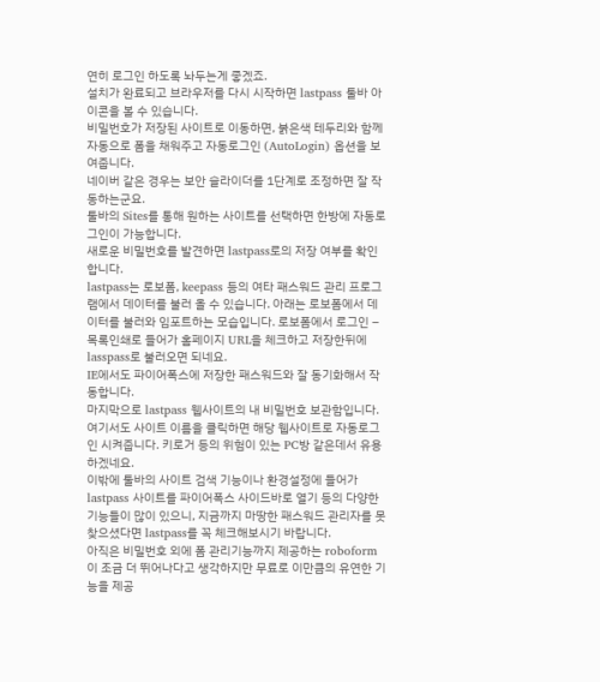연히 로그인 하도록 놔두는게 좋겠죠.
설치가 완료되고 브라우저를 다시 시작하면 lastpass 툴바 아이콘을 볼 수 있습니다.
비밀번호가 저장된 사이트로 이동하면, 붉은색 테두리와 함께 자동으로 폼을 채워주고 자동로그인 (AutoLogin) 옵션을 보여줍니다.
네이버 같은 경우는 보안 슬라이더를 1단계로 조정하면 잘 작동하는군요.
툴바의 Sites를 통해 원하는 사이트를 선택하면 한방에 자동로그인이 가능합니다.
새로운 비밀번호를 발견하면 lastpass로의 저장 여부를 확인합니다.
lastpass는 로보폼, keepass 등의 여타 패스워드 관리 프로그램에서 데이터를 불러 올 수 있습니다. 아래는 로보폼에서 데이터를 불러와 임포트하는 모습입니다. 로보폼에서 로그인 – 목록인쇄로 들어가 홈페이지 URL을 체크하고 저장한뒤에 lasspass로 불러오면 되네요.
IE에서도 파이어폭스에 저장한 패스워드와 잘 동기화해서 작동합니다.
마지막으로 lastpass 웹사이트의 내 비밀번호 보관함입니다. 여기서도 사이트 이름을 클릭하면 해당 웹사이트로 자동로그인 시켜줍니다. 키로거 등의 위험이 있는 PC방 같은데서 유용하겠네요.
이밖에 툴바의 사이트 검색 기능이나 환경설정에 들어가 lastpass 사이트를 파이어폭스 사이드바로 열기 등의 다양한 기능들이 많이 있으니, 지금까지 마땅한 패스워드 관리자를 못찾으셨다면 lastpass를 꼭 체크해보시기 바랍니다.
아직은 비밀번호 외에 폼 관리기능까지 제공하는 roboform이 조금 더 뛰어나다고 생각하지만 무료로 이만큼의 유연한 기능을 제공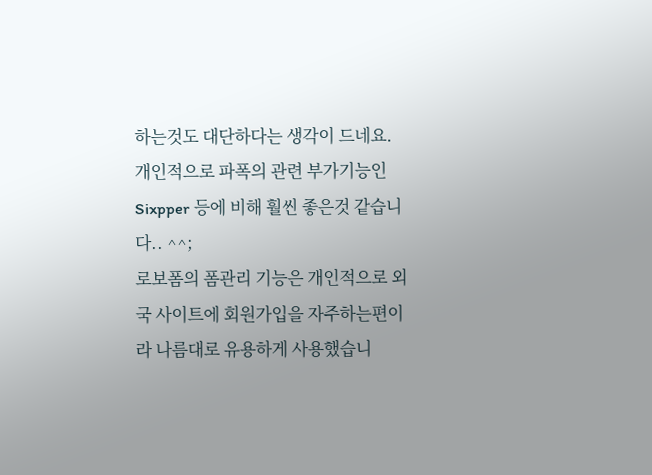하는것도 대단하다는 생각이 드네요. 개인적으로 파폭의 관련 부가기능인 Sixpper 등에 비해 훨씬 좋은것 같습니다.. ^^;
로보폼의 폼관리 기능은 개인적으로 외국 사이트에 회원가입을 자주하는편이라 나름대로 유용하게 사용했습니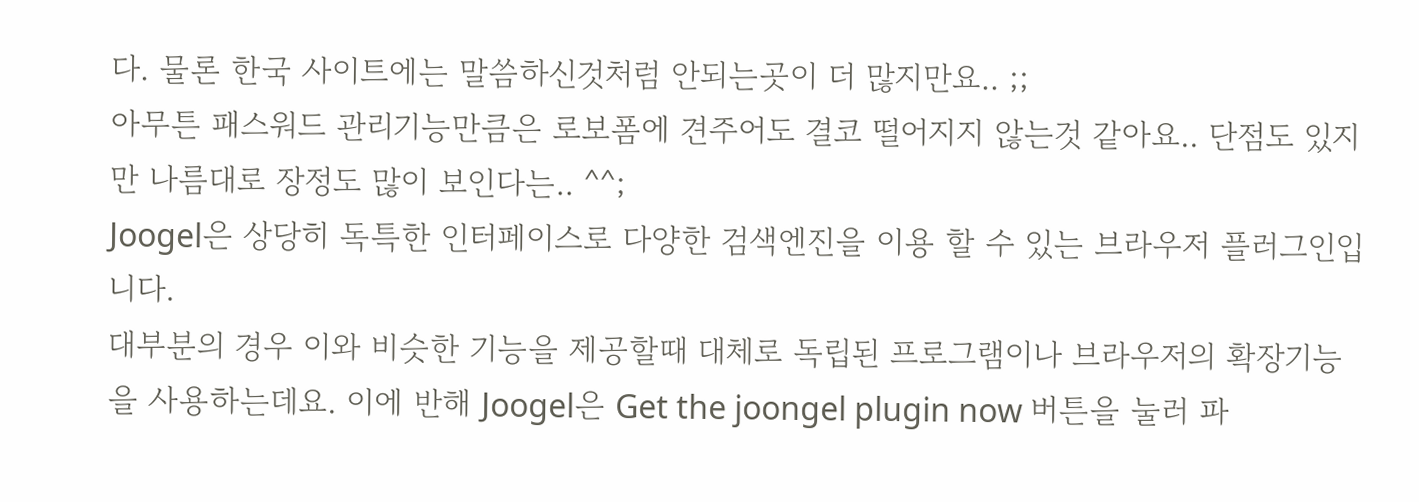다. 물론 한국 사이트에는 말씀하신것처럼 안되는곳이 더 많지만요.. ;;
아무튼 패스워드 관리기능만큼은 로보폼에 견주어도 결코 떨어지지 않는것 같아요.. 단점도 있지만 나름대로 장정도 많이 보인다는.. ^^;
Joogel은 상당히 독특한 인터페이스로 다양한 검색엔진을 이용 할 수 있는 브라우저 플러그인입니다.
대부분의 경우 이와 비슷한 기능을 제공할때 대체로 독립된 프로그램이나 브라우저의 확장기능을 사용하는데요. 이에 반해 Joogel은 Get the joongel plugin now 버튼을 눌러 파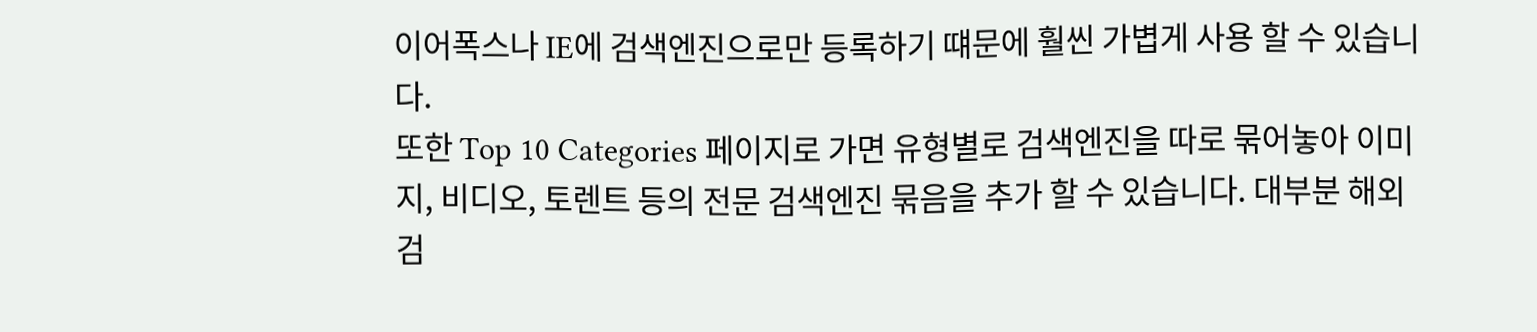이어폭스나 IE에 검색엔진으로만 등록하기 떄문에 훨씬 가볍게 사용 할 수 있습니다.
또한 Top 10 Categories 페이지로 가면 유형별로 검색엔진을 따로 묶어놓아 이미지, 비디오, 토렌트 등의 전문 검색엔진 묶음을 추가 할 수 있습니다. 대부분 해외 검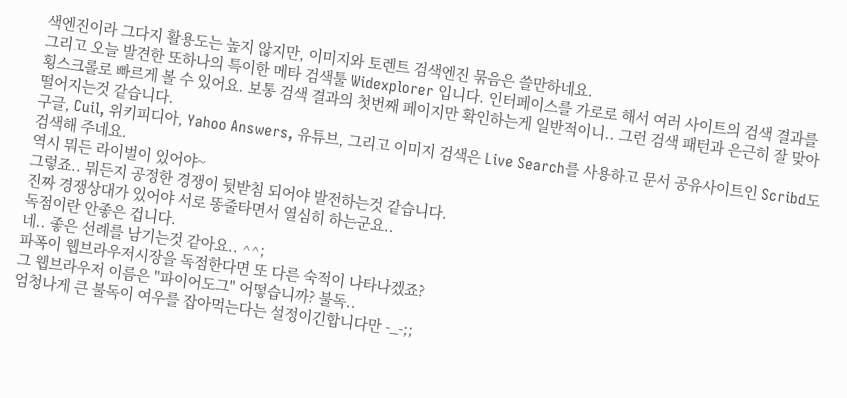색엔진이라 그다지 활용도는 높지 않지만, 이미지와 토렌트 검색엔진 묶음은 쓸만하네요.
그리고 오늘 발견한 또하나의 특이한 메타 검색툴 Widexplorer 입니다. 인터페이스를 가로로 해서 여러 사이트의 검색 결과를 횡스크롤로 빠르게 볼 수 있어요. 보통 검색 결과의 첫번째 페이지만 확인하는게 일반적이니.. 그런 검색 패턴과 은근히 잘 맞아떨어지는것 같습니다.
구글, Cuil, 위키피디아, Yahoo Answers, 유튜브, 그리고 이미지 검색은 Live Search를 사용하고 문서 공유사이트인 Scribd도 검색해 주네요.
역시 뭐든 라이벌이 있어야~
그렇죠.. 뭐든지 공정한 경쟁이 뒷받침 되어야 발전하는것 같습니다.
진짜 경쟁상대가 있어야 서로 똥줄타면서 열심히 하는군요..
독점이란 안좋은 겁니다.
네.. 좋은 선례를 남기는것 같아요.. ^^;
파폭이 웹브라우저시장을 독점한다면 또 다른 숙적이 나타나겠죠?
그 웹브라우저 이름은 "파이어도그" 어떻습니까? 불독..
엄청나게 큰 불독이 여우를 잡아먹는다는 설정이긴합니다만 -_-;;